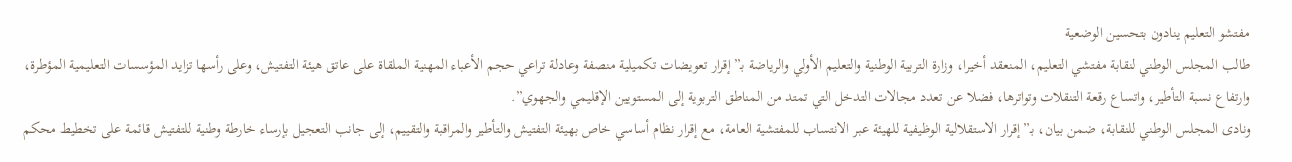مفتشو التعليم ينادون بتحسين الوضعية
طالب المجلس الوطني لنقابة مفتشي التعليم، المنعقد أخيرا، وزارة التربية الوطنية والتعليم الأولي والرياضة بـ”إقرار تعويضات تكميلية منصفة وعادلة تراعي حجم الأعباء المهنية الملقاة على عاتق هيئة التفتيش، وعلى رأسها تزايد المؤسسات التعليمية المؤطرة، وارتفاع نسبة التأطير، واتساع رقعة التنقلات وتواترها، فضلا عن تعدد مجالات التدخل التي تمتد من المناطق التربوية إلى المستويين الإقليمي والجهوي”.
ونادى المجلس الوطني للنقابة، ضمن بيان، بـ”إقرار الاستقلالية الوظيفية للهيئة عبر الانتساب للمفتشية العامة، مع إقرار نظام أساسي خاص بهيئة التفتيش والتأطير والمراقبة والتقييم، إلى جانب التعجيل بإرساء خارطة وطنية للتفتيش قائمة على تخطيط محكم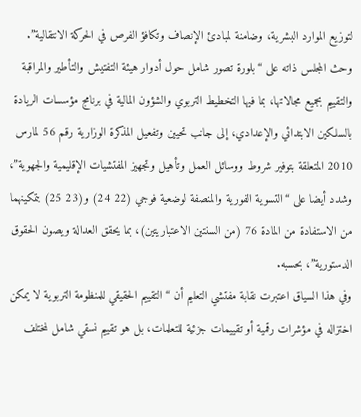لتوزيع الموارد البشرية، وضامنة لمبادئ الإنصاف وتكافؤ الفرص في الحركة الانتقالية”.
وحث المجلس ذاته على “بلورة تصور شامل حول أدوار هيئة التفتيش والتأطير والمراقبة والتقييم بجميع مجالاتها، بما فيها التخطيط التربوي والشؤون المالية في برنامج مؤسسات الريادة بالسلكين الابتدائي والإعدادي، إلى جانب تحيين وتفعيل المذكرة الوزارية رقم 56 لمارس 2010 المتعلقة بتوفير شروط ووسائل العمل وتأهيل وتجهيز المفتشيات الإقليمية والجهوية”، وشدد أيضا على “التسوية الفورية والمنصفة لوضعية فوجي (22 24) و(23 25) بتمكينهما من الاستفادة من المادة 76 (من السنتين الاعتباريتين)، بما يحقق العدالة ويصون الحقوق الدستورية”، بحسبه.
وفي هذا السياق اعتبرت نقابة مفتشي التعليم أن “التقييم الحقيقي للمنظومة التربوية لا يمكن اختزاله في مؤشرات رقمية أو تقييمات جزئية للتعلمات، بل هو تقييم نسقي شامل لمختلف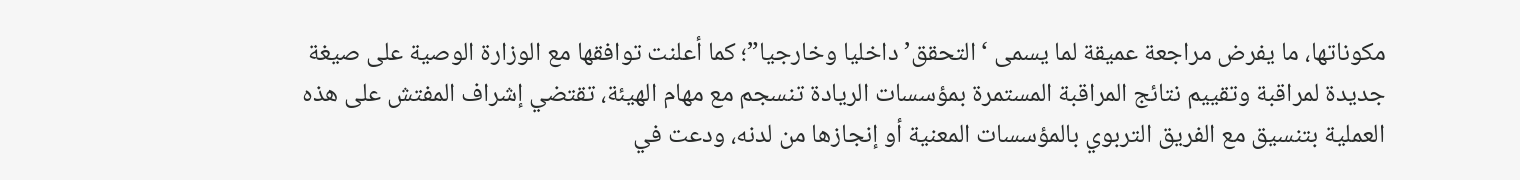مكوناتها، ما يفرض مراجعة عميقة لما يسمى ‘التحقق’ داخليا وخارجيا”؛ كما أعلنت توافقها مع الوزارة الوصية على صيغة جديدة لمراقبة وتقييم نتائج المراقبة المستمرة بمؤسسات الريادة تنسجم مع مهام الهيئة، تقتضي إشراف المفتش على هذه العملية بتنسيق مع الفريق التربوي بالمؤسسات المعنية أو إنجازها من لدنه، ودعت في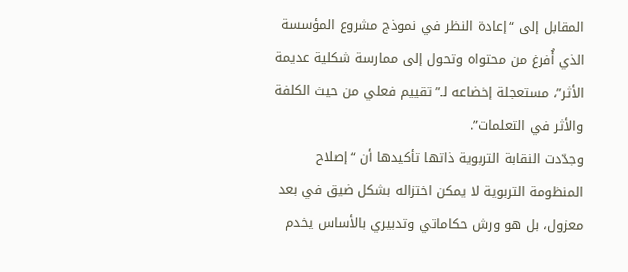المقابل إلى “إعادة النظر في نموذج مشروع المؤسسة الذي أُفرغ من محتواه وتحول إلى ممارسة شكلية عديمة الأثر”، مستعجلة إخضاعه لـ”تقييم فعلي من حيث الكلفة والأثر في التعلمات”.
وجدّدت النقابة التربوية ذاتها تأكيدها أن “إصلاح المنظومة التربوية لا يمكن اختزاله بشكل ضيق في بعد معزول، بل هو ورش حكاماتي وتدبيري بالأساس يخدم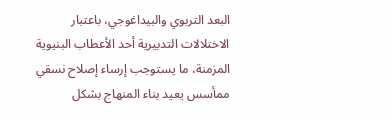البعد التربوي والبيداغوجي، باعتبار الاختلالات التدبيرية أحد الأعطاب البنيوية المزمنة، ما يستوجب إرساء إصلاح نسقي ممأسس يعيد بناء المنهاج بشكل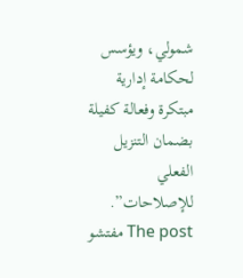شمولي، ويؤسس لحكامة إدارية مبتكرة وفعالة كفيلة بضمان التنزيل الفعلي للإصلاحات”.
The post مفتشو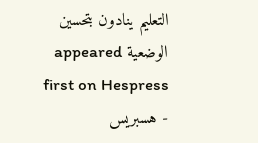التعليم ينادون بتحسين الوضعية appeared first on Hespress - هسبريس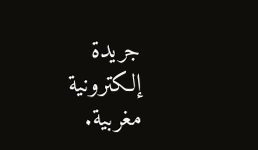جريدة إلكترونية مغربية.